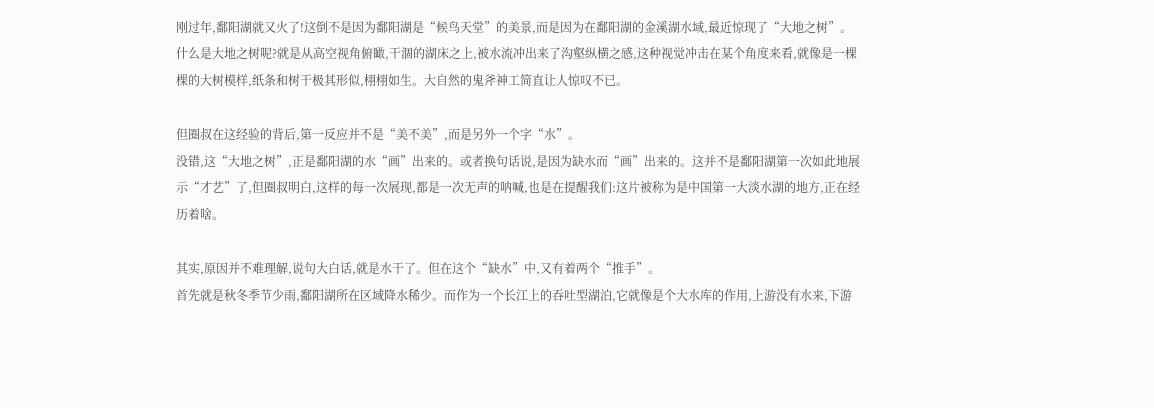刚过年,鄱阳湖就又火了!这倒不是因为鄱阳湖是“候鸟天堂”的美景,而是因为在鄱阳湖的金溪湖水域,最近惊现了“大地之树”。
什么是大地之树呢?就是从高空视角俯瞰,干涸的湖床之上,被水流冲出来了沟壑纵横之感,这种视觉冲击在某个角度来看,就像是一棵棵的大树模样,纸条和树干极其形似,栩栩如生。大自然的鬼斧神工简直让人惊叹不已。

但圈叔在这经验的背后,第一反应并不是“美不美”,而是另外一个字“水”。
没错,这“大地之树”,正是鄱阳湖的水“画”出来的。或者换句话说,是因为缺水而“画”出来的。这并不是鄱阳湖第一次如此地展示“才艺”了,但圈叔明白,这样的每一次展现,都是一次无声的呐喊,也是在提醒我们:这片被称为是中国第一大淡水湖的地方,正在经历着啥。

其实,原因并不难理解,说句大白话,就是水干了。但在这个“缺水”中,又有着两个“推手”。
首先就是秋冬季节少雨,鄱阳湖所在区域降水稀少。而作为一个长江上的吞吐型湖泊,它就像是个大水库的作用,上游没有水来,下游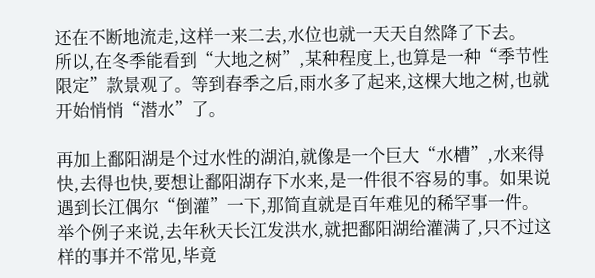还在不断地流走,这样一来二去,水位也就一天天自然降了下去。
所以,在冬季能看到“大地之树”,某种程度上,也算是一种“季节性限定”款景观了。等到春季之后,雨水多了起来,这棵大地之树,也就开始悄悄“潜水”了。

再加上鄱阳湖是个过水性的湖泊,就像是一个巨大“水槽”,水来得快,去得也快,要想让鄱阳湖存下水来,是一件很不容易的事。如果说遇到长江偶尔“倒灌”一下,那简直就是百年难见的稀罕事一件。举个例子来说,去年秋天长江发洪水,就把鄱阳湖给灌满了,只不过这样的事并不常见,毕竟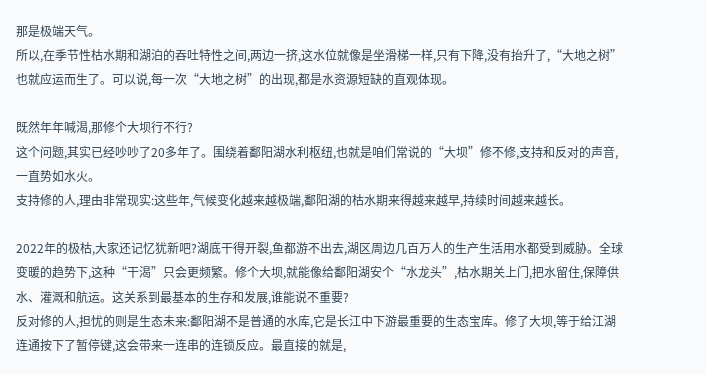那是极端天气。
所以,在季节性枯水期和湖泊的吞吐特性之间,两边一挤,这水位就像是坐滑梯一样,只有下降,没有抬升了,“大地之树”也就应运而生了。可以说,每一次“大地之树”的出现,都是水资源短缺的直观体现。

既然年年喊渴,那修个大坝行不行?
这个问题,其实已经吵吵了20多年了。围绕着鄱阳湖水利枢纽,也就是咱们常说的“大坝”修不修,支持和反对的声音,一直势如水火。
支持修的人,理由非常现实:这些年,气候变化越来越极端,鄱阳湖的枯水期来得越来越早,持续时间越来越长。

2022年的极枯,大家还记忆犹新吧?湖底干得开裂,鱼都游不出去,湖区周边几百万人的生产生活用水都受到威胁。全球变暖的趋势下,这种“干渴”只会更频繁。修个大坝,就能像给鄱阳湖安个“水龙头”,枯水期关上门,把水留住,保障供水、灌溉和航运。这关系到最基本的生存和发展,谁能说不重要?
反对修的人,担忧的则是生态未来:鄱阳湖不是普通的水库,它是长江中下游最重要的生态宝库。修了大坝,等于给江湖连通按下了暂停键,这会带来一连串的连锁反应。最直接的就是,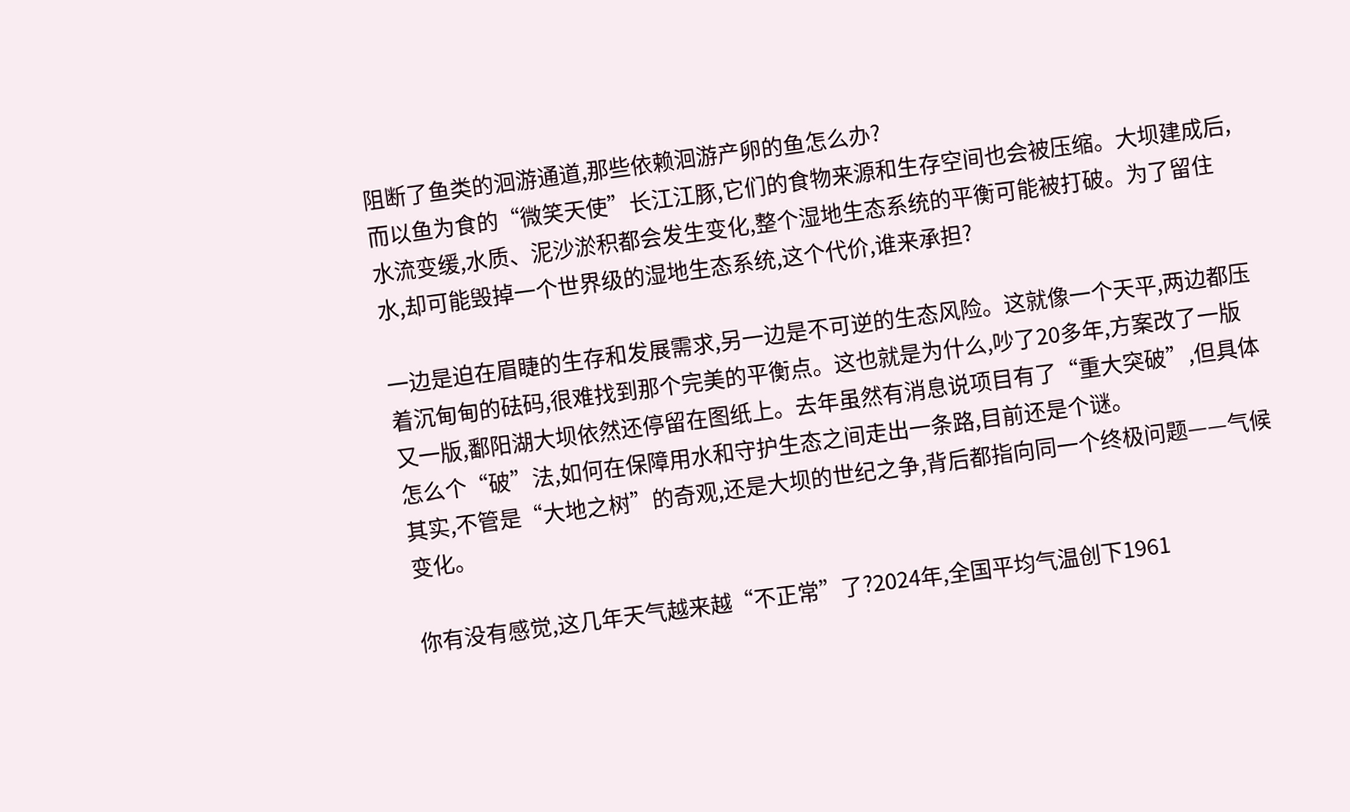阻断了鱼类的洄游通道,那些依赖洄游产卵的鱼怎么办?
而以鱼为食的“微笑天使”长江江豚,它们的食物来源和生存空间也会被压缩。大坝建成后,水流变缓,水质、泥沙淤积都会发生变化,整个湿地生态系统的平衡可能被打破。为了留住水,却可能毁掉一个世界级的湿地生态系统,这个代价,谁来承担?

一边是迫在眉睫的生存和发展需求,另一边是不可逆的生态风险。这就像一个天平,两边都压着沉甸甸的砝码,很难找到那个完美的平衡点。这也就是为什么,吵了20多年,方案改了一版又一版,鄱阳湖大坝依然还停留在图纸上。去年虽然有消息说项目有了“重大突破”,但具体怎么个“破”法,如何在保障用水和守护生态之间走出一条路,目前还是个谜。
其实,不管是“大地之树”的奇观,还是大坝的世纪之争,背后都指向同一个终极问题——气候变化。

你有没有感觉,这几年天气越来越“不正常”了?2024年,全国平均气温创下1961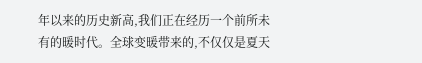年以来的历史新高,我们正在经历一个前所未有的暖时代。全球变暖带来的,不仅仅是夏天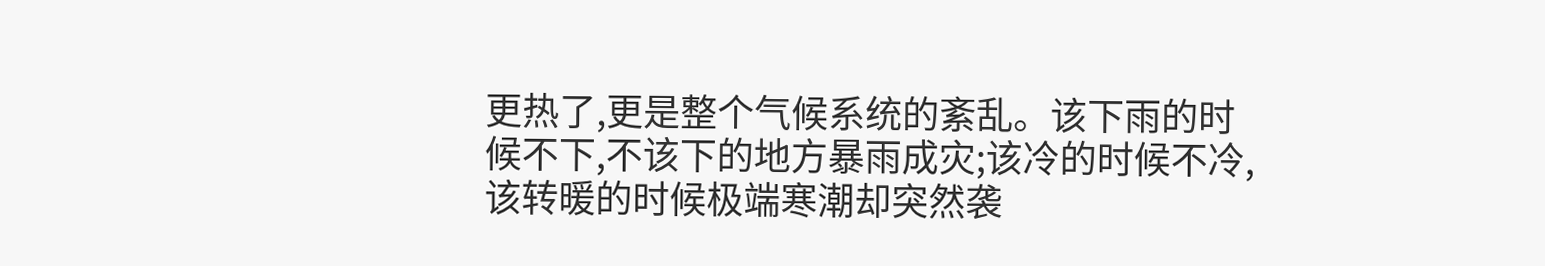更热了,更是整个气候系统的紊乱。该下雨的时候不下,不该下的地方暴雨成灾;该冷的时候不冷,该转暖的时候极端寒潮却突然袭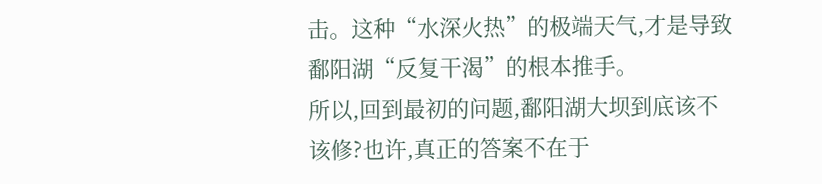击。这种“水深火热”的极端天气,才是导致鄱阳湖“反复干渴”的根本推手。
所以,回到最初的问题,鄱阳湖大坝到底该不该修?也许,真正的答案不在于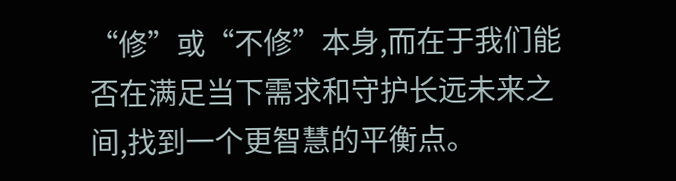“修”或“不修”本身,而在于我们能否在满足当下需求和守护长远未来之间,找到一个更智慧的平衡点。